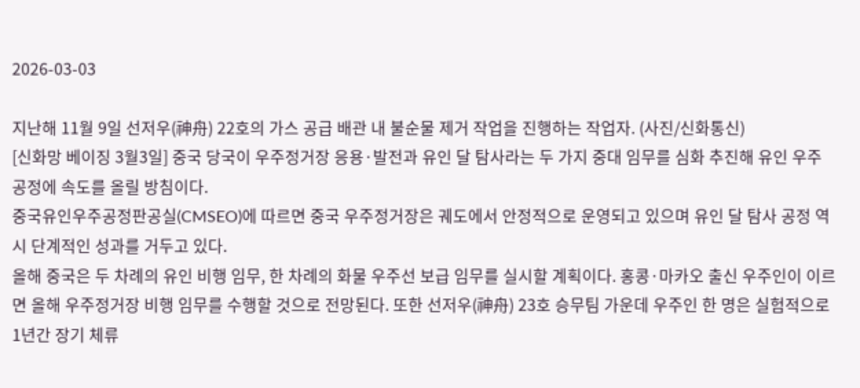2026-03-03

지난해 11월 9일 선저우(神舟) 22호의 가스 공급 배관 내 불순물 제거 작업을 진행하는 작업자. (사진/신화통신)
[신화망 베이징 3월3일] 중국 당국이 우주정거장 응용·발전과 유인 달 탐사라는 두 가지 중대 임무를 심화 추진해 유인 우주 공정에 속도를 올릴 방침이다.
중국유인우주공정판공실(CMSEO)에 따르면 중국 우주정거장은 궤도에서 안정적으로 운영되고 있으며 유인 달 탐사 공정 역시 단계적인 성과를 거두고 있다.
올해 중국은 두 차례의 유인 비행 임무, 한 차례의 화물 우주선 보급 임무를 실시할 계획이다. 홍콩·마카오 출신 우주인이 이르면 올해 우주정거장 비행 임무를 수행할 것으로 전망된다. 또한 선저우(神舟) 23호 승무팀 가운데 우주인 한 명은 실험적으로 1년간 장기 체류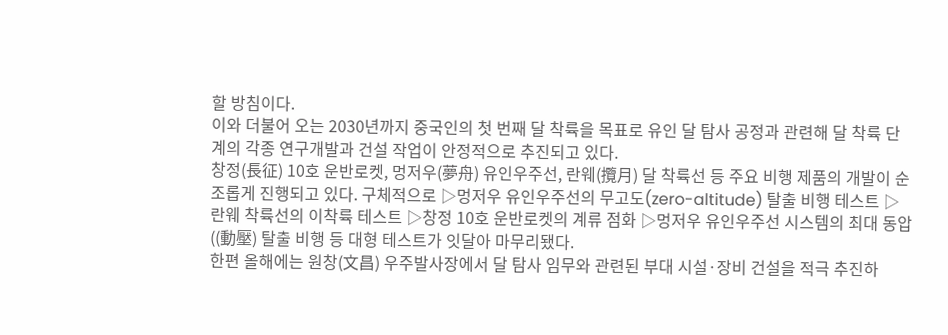할 방침이다.
이와 더불어 오는 2030년까지 중국인의 첫 번째 달 착륙을 목표로 유인 달 탐사 공정과 관련해 달 착륙 단계의 각종 연구개발과 건설 작업이 안정적으로 추진되고 있다.
창정(長征) 10호 운반로켓, 멍저우(夢舟) 유인우주선, 란웨(攬月) 달 착륙선 등 주요 비행 제품의 개발이 순조롭게 진행되고 있다. 구체적으로 ▷멍저우 유인우주선의 무고도(zero-altitude) 탈출 비행 테스트 ▷란웨 착륙선의 이착륙 테스트 ▷창정 10호 운반로켓의 계류 점화 ▷멍저우 유인우주선 시스템의 최대 동압((動壓) 탈출 비행 등 대형 테스트가 잇달아 마무리됐다.
한편 올해에는 원창(文昌) 우주발사장에서 달 탐사 임무와 관련된 부대 시설·장비 건설을 적극 추진하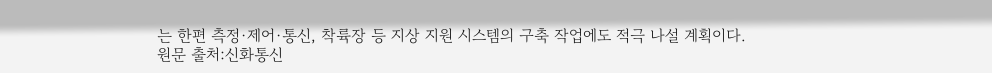는 한편 측정·제어·통신, 착륙장 등 지상 지원 시스템의 구축 작업에도 적극 나설 계획이다.
원문 출처:신화통신